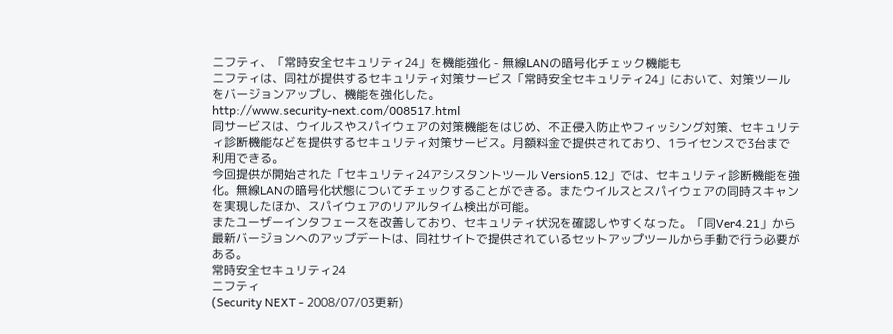ニフティ、「常時安全セキュリティ24」を機能強化 - 無線LANの暗号化チェック機能も
ニフティは、同社が提供するセキュリティ対策サービス「常時安全セキュリティ24」において、対策ツールをバージョンアップし、機能を強化した。
http://www.security-next.com/008517.html
同サービスは、ウイルスやスパイウェアの対策機能をはじめ、不正侵入防止やフィッシング対策、セキュリティ診断機能などを提供するセキュリティ対策サービス。月額料金で提供されており、1ライセンスで3台まで利用できる。
今回提供が開始された「セキュリティ24アシスタントツール Version5.12」では、セキュリティ診断機能を強化。無線LANの暗号化状態についてチェックすることができる。またウイルスとスパイウェアの同時スキャンを実現したほか、スパイウェアのリアルタイム検出が可能。
またユーザーインタフェースを改善しており、セキュリティ状況を確認しやすくなった。「同Ver4.21」から最新バージョンへのアップデートは、同社サイトで提供されているセットアップツールから手動で行う必要がある。
常時安全セキュリティ24
ニフティ
(Security NEXT - 2008/07/03更新)